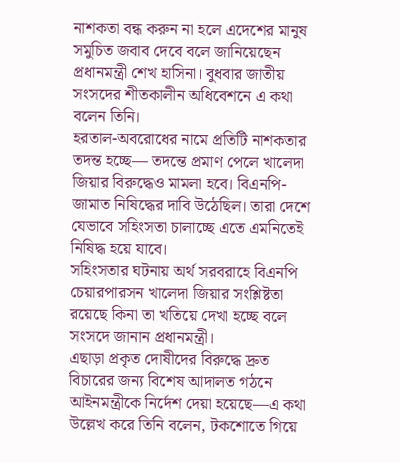নাশকতা বন্ধ করুন না হলে এদেশের মানুষ সমুচিত জবাব দেবে বলে জানিয়েছেন প্রধানমন্ত্রী শেখ হাসিনা। বুধবার জাতীয় সংসদের শীতকালীন অধিবেশনে এ কথা বলেন তিনি।
হরতাল-অবরোধের নামে প্রতিটি নাশকতার তদন্ত হচ্ছে— তদন্তে প্রমাণ পেলে খালেদা জিয়ার বিরুদ্ধেও মামলা হবে। বিএনপি-জামাত নিষিদ্ধের দাবি উঠেছিল। তারা দেশে যেভাবে সহিংসতা চালাচ্ছে এতে এমনিতেই নিষিদ্ধ হয়ে যাবে।
সহিংসতার ঘটনায় অর্থ সরবরাহে বিএনপি চেয়ারপারসন খালেদা জিয়ার সংশ্লিষ্টতা রয়েছে কিনা তা খতিয়ে দেখা হচ্ছে বলে সংসদে জানান প্রধানমন্ত্রী।
এছাড়া প্রকৃত দোষীদের বিরুদ্ধে দ্রুত বিচারের জন্য বিশেষ আদালত গঠনে আইনমন্ত্রীকে নির্দেশ দেয়া হয়েছে—এ কথা উল্লেখ করে তিনি বলেন, টকশোতে গিয়ে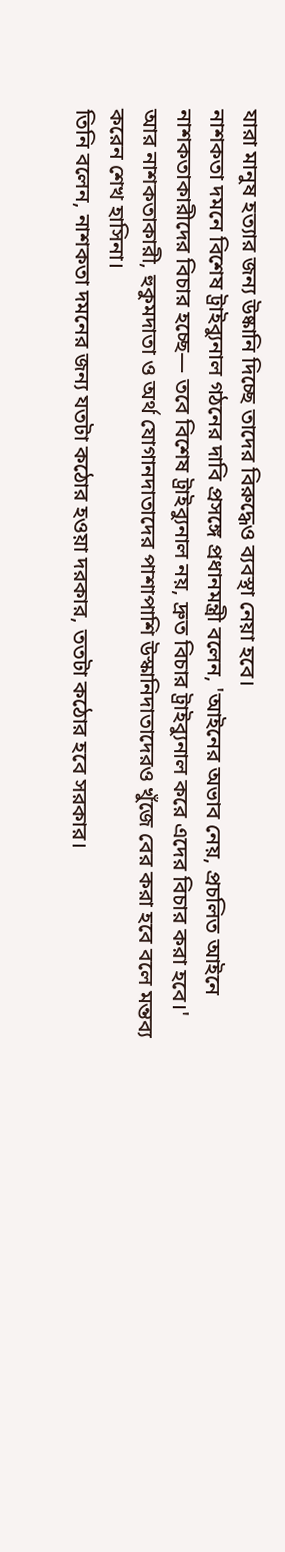যারা মানুষ হত্যার জন্য উষ্কানি দিচ্ছে তাদের বিরুদ্ধেও ব্যবস্থা নেয়া হবে।
নাশকতা দমনে বিশেষ ট্রাইব্যুনাল গঠনের দাবি প্রসঙ্গে প্রধানমন্ত্রী বলেন, 'আইনের অভাব নেয়, প্রচলিত আইনে নাশকতাকারীদের বিচার হচ্ছে— তবে বিশেষ ট্রাইব্যুনাল নয়, দ্রুত বিচার ট্রাইব্যুনাল করে এদের বিচার করা হবে।'
আর নাশকতাকারী, হুকুমদাতা ও অর্থ যোগানদাতাদের পাশাপাশি উস্কানিদাতাদেরও খুঁজে বের করা হবে বলে মন্তব্য করেন শেখ হাসিনা।
তিনি বলেন, নাশকতা দমনের জন্য যতটা কঠোর হওয়া দরকার, ততটা কঠোর হবে সরকার।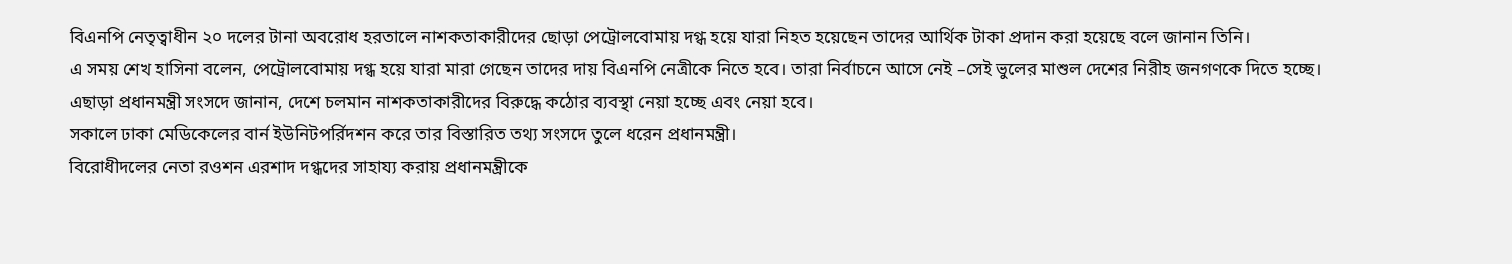বিএনপি নেতৃত্বাধীন ২০ দলের টানা অবরোধ হরতালে নাশকতাকারীদের ছোড়া পেট্রোলবোমায় দগ্ধ হয়ে যারা নিহত হয়েছেন তাদের আর্থিক টাকা প্রদান করা হয়েছে বলে জানান তিনি।
এ সময় শেখ হাসিনা বলেন, পেট্রোলবোমায় দগ্ধ হয়ে যারা মারা গেছেন তাদের দায় বিএনপি নেত্রীকে নিতে হবে। তারা নির্বাচনে আসে নেই –সেই ভুলের মাশুল দেশের নিরীহ জনগণকে দিতে হচ্ছে।
এছাড়া প্রধানমন্ত্রী সংসদে জানান, দেশে চলমান নাশকতাকারীদের বিরুদ্ধে কঠোর ব্যবস্থা নেয়া হচ্ছে এবং নেয়া হবে।
সকালে ঢাকা মেডিকেলের বার্ন ইউনিটপর্রিদশন করে তার বিস্তারিত তথ্য সংসদে তুলে ধরেন প্রধানমন্ত্রী।
বিরোধীদলের নেতা রওশন এরশাদ দগ্ধদের সাহায্য করায় প্রধানমন্ত্রীকে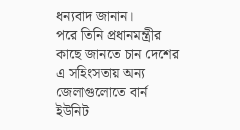ধন্যবাদ জানান।
পরে তিনি প্রধানমন্ত্রীর কাছে জানতে চান দেশের এ সহিংসতায় অন্য জেলাগুলোতে বার্ন ইউনিট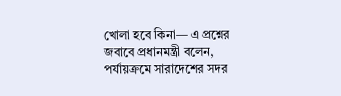খোলা হবে কিনা— এ প্রশ্নের জবাবে প্রধানমন্ত্রী বলেন, পর্যায়ক্রমে সারাদেশের সদর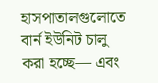হাসপাতালগুলোতে বার্ন ইউনিট চালু করা হচ্ছে— এবং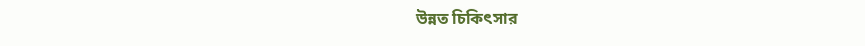উন্নত চিকিৎসার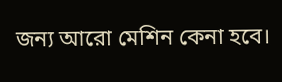জন্য আরো মেশিন কেনা হবে।